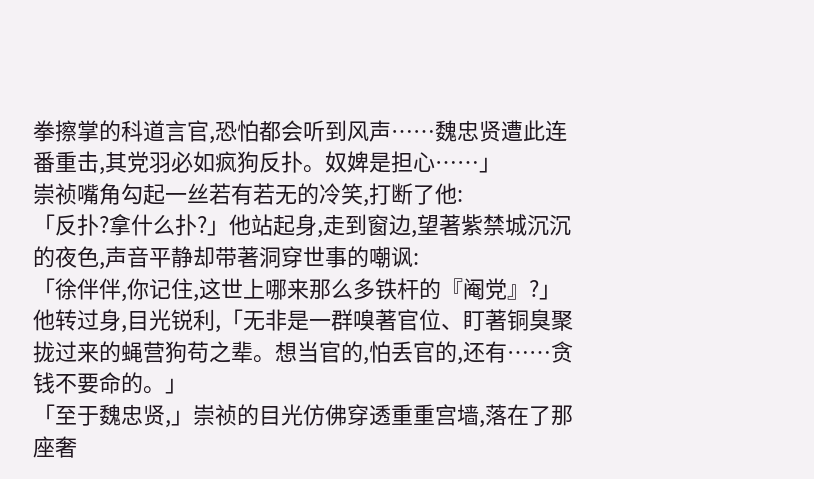拳擦掌的科道言官,恐怕都会听到风声……魏忠贤遭此连番重击,其党羽必如疯狗反扑。奴婢是担心……」
崇祯嘴角勾起一丝若有若无的冷笑,打断了他:
「反扑?拿什么扑?」他站起身,走到窗边,望著紫禁城沉沉的夜色,声音平静却带著洞穿世事的嘲讽:
「徐伴伴,你记住,这世上哪来那么多铁杆的『阉党』?」他转过身,目光锐利,「无非是一群嗅著官位、盯著铜臭聚拢过来的蝇营狗苟之辈。想当官的,怕丢官的,还有……贪钱不要命的。」
「至于魏忠贤,」崇祯的目光仿佛穿透重重宫墙,落在了那座奢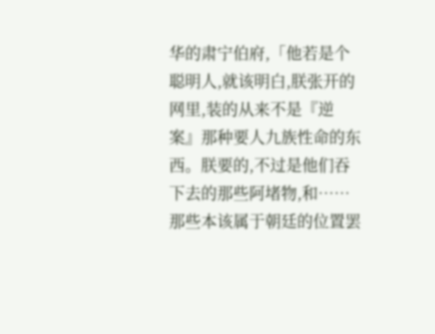华的肃宁伯府,「他若是个聪明人,就该明白,朕张开的网里,装的从来不是『逆案』那种要人九族性命的东西。朕要的,不过是他们吞下去的那些阿堵物,和……那些本该属于朝廷的位置罢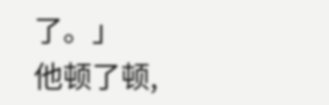了。」
他顿了顿,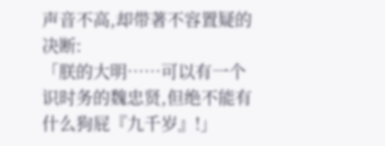声音不高,却带著不容置疑的决断:
「朕的大明……可以有一个识时务的魏忠贤,但绝不能有什么狗屁『九千岁』!」